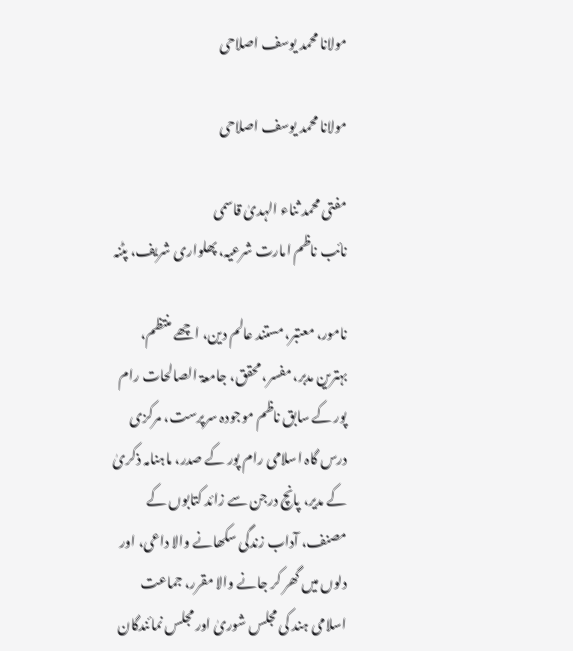مولانا محمد یوسف اصلاحی

مولانا محمد یوسف اصلاحی

مفتی محمد ثناء الہدیٰ قاسمی
نائب ناظم امارت شرعیہ، پھلواری شریف، پٹنہ

نامور، معتبر، مستند عالم دین، اچھے منتظم، بہترین مدبر، مفسر، محقق، جامعۃ الصالحات رام پور کے سابق ناظم موجودہ سرپرست، مرکزی درس گاہ اسلامی رام پور کے صدر، ماہنامہ ذکریٰ کے مدیر، پانچ درجن سے زائد کتابوں کے مصنف، آداب زندگی سکھانے والا داعی، اور دلوں میں گھر کر جانے والا مقرر، جماعت اسلامی ہند کی مجلس شوریٰ اور مجلس نمائندگان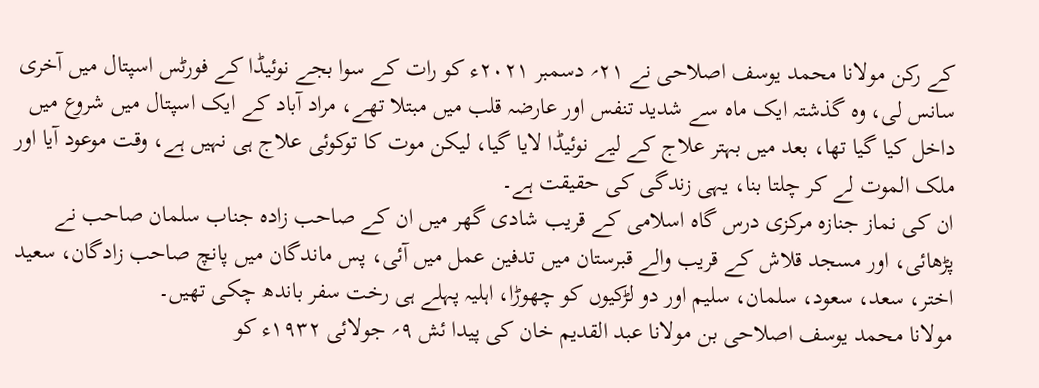کے رکن مولانا محمد یوسف اصلاحی نے ۲۱؍ دسمبر ۲۰۲۱ء کو رات کے سوا بجے نوئیڈا کے فورٹس اسپتال میں آخری سانس لی، وہ گذشتہ ایک ماہ سے شدید تنفس اور عارضہ قلب میں مبتلا تھے، مراد آباد کے ایک اسپتال میں شروع میں داخل کیا گیا تھا، بعد میں بہتر علاج کے لیے نوئیڈا لایا گیا، لیکن موت کا توکوئی علاج ہی نہیں ہے، وقت موعود آیا اور ملک الموت لے کر چلتا بنا، یہی زندگی کی حقیقت ہے۔
ان کی نماز جنازہ مرکزی درس گاہ اسلامی کے قریب شادی گھر میں ان کے صاحب زادہ جناب سلمان صاحب نے پڑھائی، اور مسجد قلاش کے قریب والے قبرستان میں تدفین عمل میں آئی، پس ماندگان میں پانچ صاحب زادگان، سعید اختر، سعد، سعود، سلمان، سلیم اور دو لڑکیوں کو چھوڑا، اہلیہ پہلے ہی رخت سفر باندھ چکی تھیں۔
مولانا محمد یوسف اصلاحی بن مولانا عبد القدیم خان کی پیدا ئش ۹؍ جولائی ۱۹۳۲ء کو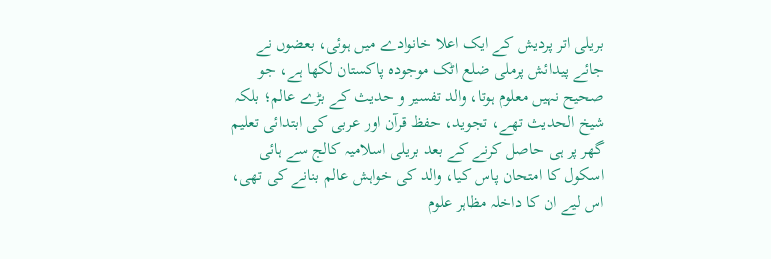بریلی اتر پردیش کے ایک اعلا خانوادے میں ہوئی، بعضوں نے جائے پیدائش پرملی ضلع اٹک موجودہ پاکستان لکھا ہے، جو صحیح نہیں معلوم ہوتا، والد تفسیر و حدیث کے بڑے عالم؛ بلکہ شیخ الحدیث تھے، تجوید، حفظ قرآن اور عربی کی ابتدائی تعلیم گھر پر ہی حاصل کرنے کے بعد بریلی اسلامیہ کالج سے ہائی اسکول کا امتحان پاس کیا، والد کی خواہش عالم بنانے کی تھی، اس لیے ان کا داخلہ مظاہر علوم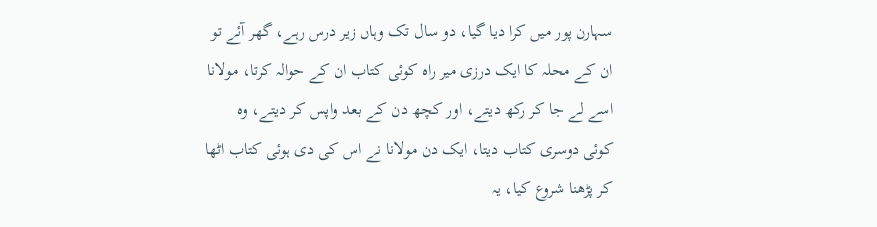سہارن پور میں کرا دیا گیا، دو سال تک وہاں زیر درس رہے، گھر آئے تو ان کے محلہ کا ایک درزی میر راہ کوئی کتاب ان کے حوالہ کرتا، مولانا اسے لے جا کر رکھ دیتے، اور کچھ دن کے بعد واپس کر دیتے، وہ کوئی دوسری کتاب دیتا، ایک دن مولانا نے اس کی دی ہوئی کتاب اٹھا کر پڑھنا شروع کیا، یہ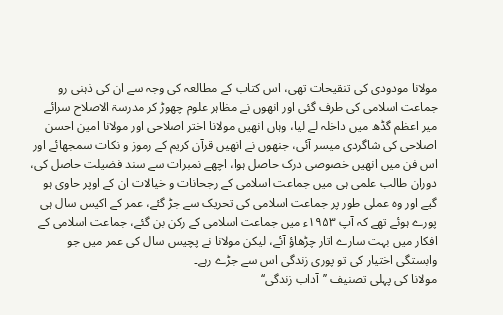مولانا مودودی کی تنقیحات تھی، اس کتاب کے مطالعہ کی وجہ سے ان کی ذہنی رو جماعت اسلامی کی طرف گئی اور انھوں نے مظاہر علوم چھوڑ کر مدرسۃ الاصلاح سرائے میر اعظم گڈھ میں داخلہ لے لیا، وہاں انھیں مولانا اختر اصلاحی اور مولانا امین احسن اصلاحی کی شاگردی میسر آئی، جنھوں نے انھیں قرآن کریم کے رموز و نکات سمجھائے اور اس فن میں انھیں خصوصی درک حاصل ہوا، اچھے نمبرات سے سند فضیلت حاصل کی، دوران طالب علمی ہی میں جماعت اسلامی کے رجحانات و خیالات ان کے اوپر حاوی ہو گیے اور وہ عملی طور پر جماعت اسلامی کی تحریک سے جڑ گئے، عمر کے اکیس سال ہی پورے ہوئے تھے کہ آپ ۱۹۵۳ء میں جماعت اسلامی کے رکن بن گئے، جماعت اسلامی کے افکار میں بہت سارے اتار چڑھاؤ آئے، لیکن مولانا نے پچیس سال کی عمر میں جو وابستگی اختیار کی تو پوری زندگی اس سے جڑے رہے۔
مولانا کی پہلی تصنیف ’’آداب زندگی‘‘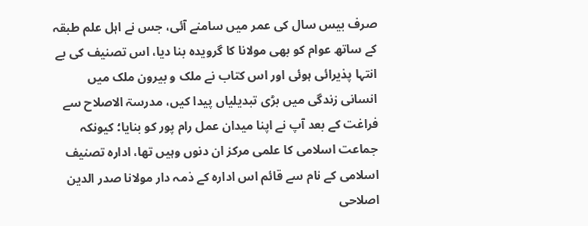صرف بیس سال کی عمر میں سامنے آئی، جس نے اہل علم طبقہ کے ساتھ عوام کو بھی مولانا کا گرویدہ بنا دیا، اس تصنیف کی بے انتہا پذیرائی ہوئی اور اس کتاب نے ملک و بیرون ملک میں انسانی زندگی میں بڑی تبدیلیاں پیدا کیں، مدرسۃ الاصلاح سے فراغت کے بعد آپ نے اپنا میدان عمل رام پور کو بنایا؛ کیونکہ جماعت اسلامی کا علمی مرکز ان دنوں وہیں تھا، ادارہ تصنیف اسلامی کے نام سے قائم اس ادارہ کے ذمہ دار مولانا صدر الدین اصلاحی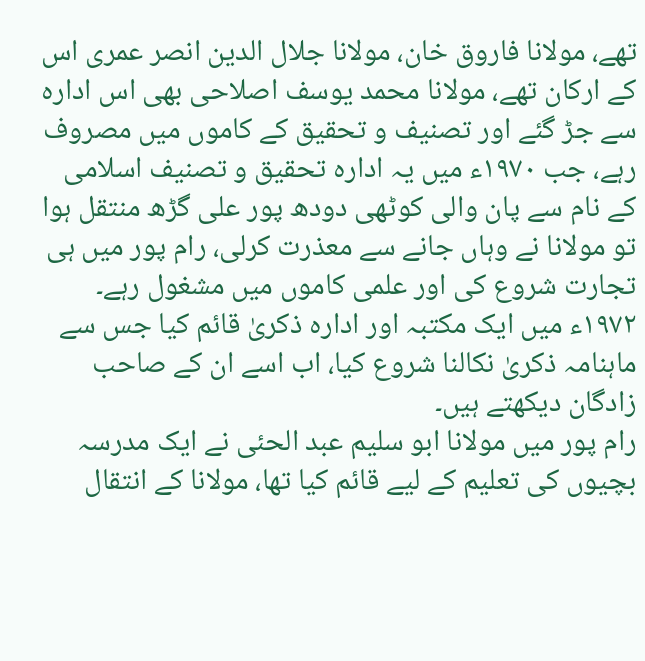تھے، مولانا فاروق خان، مولانا جلال الدین انصر عمری اس کے ارکان تھے، مولانا محمد یوسف اصلاحی بھی اس ادارہ سے جڑ گئے اور تصنیف و تحقیق کے کاموں میں مصروف رہے، جب ۱۹۷۰ء میں یہ ادارہ تحقیق و تصنیف اسلامی کے نام سے پان والی کوٹھی دودھ پور علی گڑھ منتقل ہوا تو مولانا نے وہاں جانے سے معذرت کرلی، رام پور میں ہی تجارت شروع کی اور علمی کاموں میں مشغول رہے۔ ۱۹۷۲ء میں ایک مکتبہ اور ادارہ ذکریٰ قائم کیا جس سے ماہنامہ ذکریٰ نکالنا شروع کیا، اب اسے ان کے صاحب زادگان دیکھتے ہیں۔
رام پور میں مولانا ابو سلیم عبد الحئی نے ایک مدرسہ بچیوں کی تعلیم کے لیے قائم کیا تھا، مولانا کے انتقال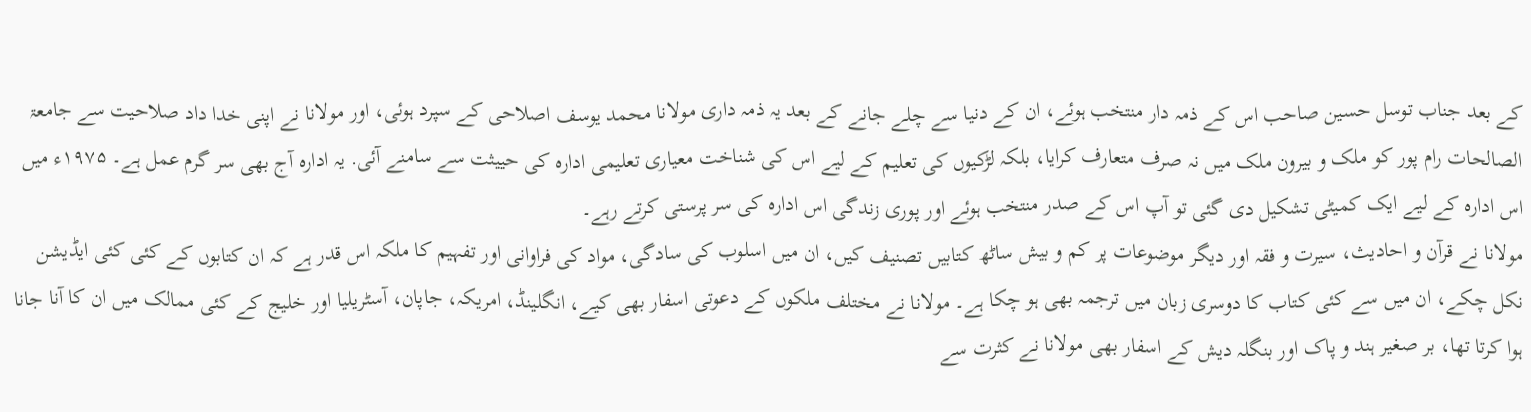کے بعد جناب توسل حسین صاحب اس کے ذمہ دار منتخب ہوئے، ان کے دنیا سے چلے جانے کے بعد یہ ذمہ داری مولانا محمد یوسف اصلاحی کے سپرد ہوئی، اور مولانا نے اپنی خدا داد صلاحیت سے جامعۃ الصالحات رام پور کو ملک و بیرون ملک میں نہ صرف متعارف کرایا، بلکہ لڑکیوں کی تعلیم کے لیے اس کی شناخت معیاری تعلیمی ادارہ کی حییثت سے سامنے آئی. یہ ادارہ آج بھی سر گرم عمل ہے۔ ۱۹۷۵ء میں اس ادارہ کے لیے ایک کمیٹی تشکیل دی گئی تو آپ اس کے صدر منتخب ہوئے اور پوری زندگی اس ادارہ کی سر پرستی کرتے رہے۔
مولانا نے قرآن و احادیث، سیرت و فقہ اور دیگر موضوعات پر کم و بیش ساٹھ کتابیں تصنیف کیں، ان میں اسلوب کی سادگی، مواد کی فراوانی اور تفہیم کا ملکہ اس قدر ہے کہ ان کتابوں کے کئی کئی ایڈیشن نکل چکے، ان میں سے کئی کتاب کا دوسری زبان میں ترجمہ بھی ہو چکا ہے۔ مولانا نے مختلف ملکوں کے دعوتی اسفار بھی کیے، انگلینڈ، امریکہ، جاپان، آسٹریلیا اور خلیج کے کئی ممالک میں ان کا آنا جانا ہوا کرتا تھا، بر صغیر ہند و پاک اور بنگلہ دیش کے اسفار بھی مولانا نے کثرت سے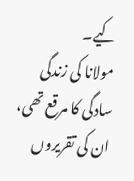کیے۔
مولانا کی زندگی سادگی کا مرقع تھی، ان کی تقریروں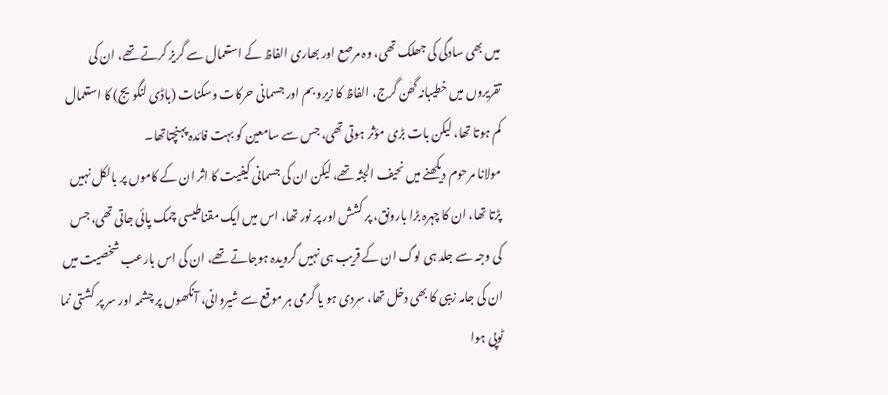میں بھی سادگی کی جھلک تھی، وہ مرصع اور بھاری الفاظ کے استعمال سے گریز کرتے تھے، ان کی تقریروں میں خطیبانہ گھن گرج، الفاظ کا زیرو بم اور جسمانی حرکات وسکنات (باڈی لنگویج) کا استعمال کم ہوتا تھا، لیکن بات بڑی مؤثر ہوتی تھی، جس سے سامعین کو بہت فائدہ پہنچتاتھا۔
مولانا مرحوم دیکھنے میں نحیف الجثہ تھے، لیکن ان کی جسمانی کیفیت کا اثر ان کے کاموں پر بالکل نہیں پڑتا تھا، ان کا چہرہ بڑا بارونق، پر کشش اور پر نور تھا، اس میں ایک مقناطیسی چمک پائی جاتی تھی، جس کی وجہ سے جلد ہی لوگ ان کے قریب ہی نہیں گرویدہ ہوجاتے تھے، ان کی اس بارعب شخصیت میں ان کی جامہ زیبی کا بھی دخل تھا، سردی ہو یا گرمی ہر موقع سے شیروانی، آنکھوں پر چشمہ اور سر پر کشتی نما ٹوپی ہوا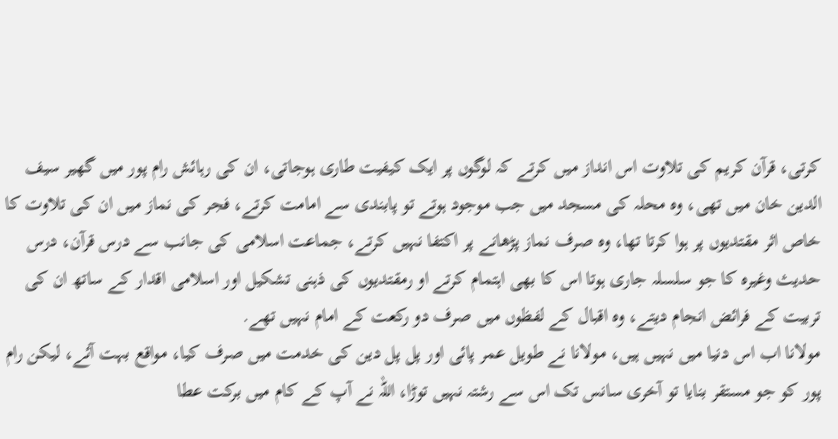کرتی، قرآن کریم کی تلاوت اس انداز میں کرتے کہ لوگوں پر ایک کیفیت طاری ہوجاتی، ان کی رہائش رام پور میں گھیر سیف الدین خان میں تھی، وہ محلہ کی مسجد میں جب موجود ہوتے تو پابندی سے امامت کرتے، فجر کی نماز میں ان کی تلاوت کا خاص اثر مقتدیوں پر ہوا کرتا تھا، وہ صرف نماز پڑھانے پر اکتفا نہیں کرتے، جماعت اسلامی کی جانب سے درس قرآن، درس حدیث وغیرہ کا جو سلسلہ جاری ہوتا اس کا بھی اہتمام کرتے او رمقتدیوں کی ذہنی تشکیل اور اسلامی اقدار کے ساتھ ان کی تربیت کے فرائض انجام دیتے، وہ اقبال کے لفظوں میں صرف دو رکعت کے امام نہیں تھے.
مولانا اب اس دنیا میں نہیں ہیں، مولانا نے طویل عمر پائی اور پل پل دین کی خدمت میں صرف کیا، مواقع بہت آئے، لیکن رام پور کو جو مستقر بنایا تو آخری سانس تک اس سے رشتہ نہیں توڑا، اللہ نے آپ کے کام میں برکت عطا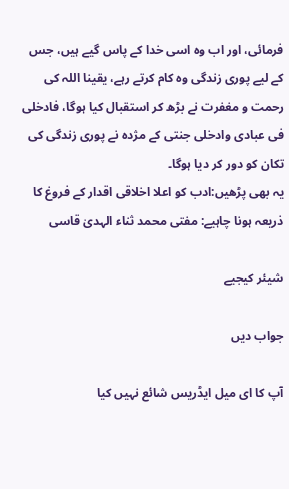فرمائی، اور اب وہ اسی خدا کے پاس گیے ہیں، جس کے لیے پوری زندگی وہ کام کرتے رہے، یقینا اللہ کی رحمت و مغفرت نے بڑھ کر استقبال کیا ہوگا، فادخلی فی عبادی وادخلی جنتی کے مژدہ نے پوری زندگی کی تکان کو دور کر دیا ہوگا۔
یہ بھی پڑھیں:ادب کو اعلا اخلاقی اقدار کے فروغ کا ذریعہ ہونا چاہیے: مفتی محمد ثناء الہدیٰ قاسی

شیئر کیجیے

جواب دیں

آپ کا ای میل ایڈریس شائع نہیں کیا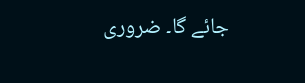جائے گا۔ ضروری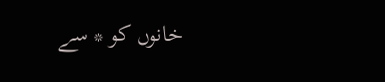خانوں کو * سے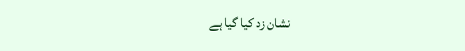نشان زد کیا گیا ہے